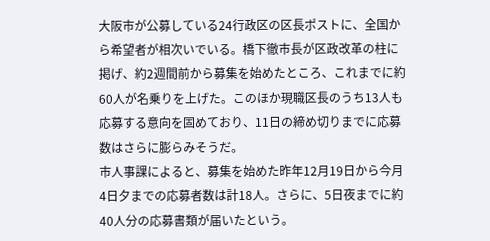大阪市が公募している24行政区の区長ポストに、全国から希望者が相次いでいる。橋下徹市長が区政改革の柱に掲げ、約2週間前から募集を始めたところ、これまでに約60人が名乗りを上げた。このほか現職区長のうち13人も応募する意向を固めており、11日の締め切りまでに応募数はさらに膨らみそうだ。
市人事課によると、募集を始めた昨年12月19日から今月4日夕までの応募者数は計18人。さらに、5日夜までに約40人分の応募書類が届いたという。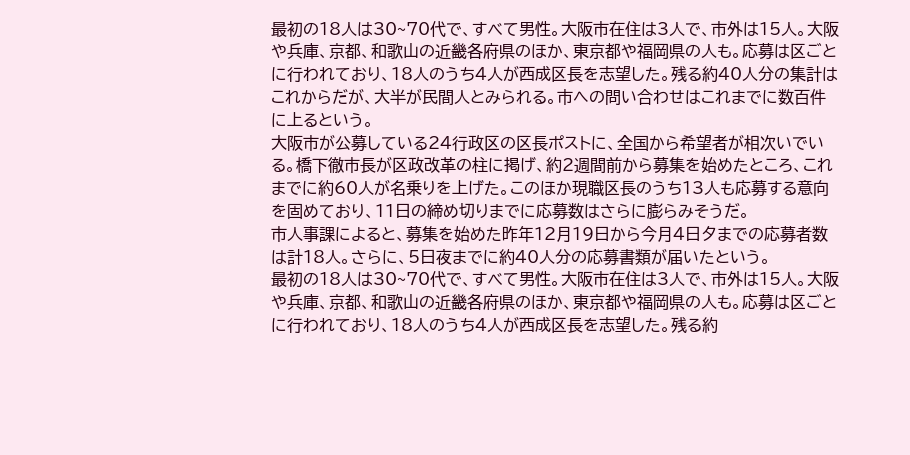最初の18人は30~70代で、すべて男性。大阪市在住は3人で、市外は15人。大阪や兵庫、京都、和歌山の近畿各府県のほか、東京都や福岡県の人も。応募は区ごとに行われており、18人のうち4人が西成区長を志望した。残る約40人分の集計はこれからだが、大半が民間人とみられる。市への問い合わせはこれまでに数百件に上るという。
大阪市が公募している24行政区の区長ポストに、全国から希望者が相次いでいる。橋下徹市長が区政改革の柱に掲げ、約2週間前から募集を始めたところ、これまでに約60人が名乗りを上げた。このほか現職区長のうち13人も応募する意向を固めており、11日の締め切りまでに応募数はさらに膨らみそうだ。
市人事課によると、募集を始めた昨年12月19日から今月4日夕までの応募者数は計18人。さらに、5日夜までに約40人分の応募書類が届いたという。
最初の18人は30~70代で、すべて男性。大阪市在住は3人で、市外は15人。大阪や兵庫、京都、和歌山の近畿各府県のほか、東京都や福岡県の人も。応募は区ごとに行われており、18人のうち4人が西成区長を志望した。残る約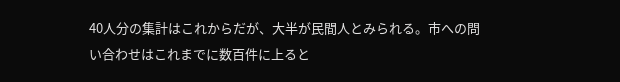40人分の集計はこれからだが、大半が民間人とみられる。市への問い合わせはこれまでに数百件に上ると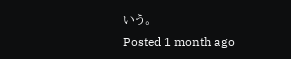いう。
Posted 1 month ago